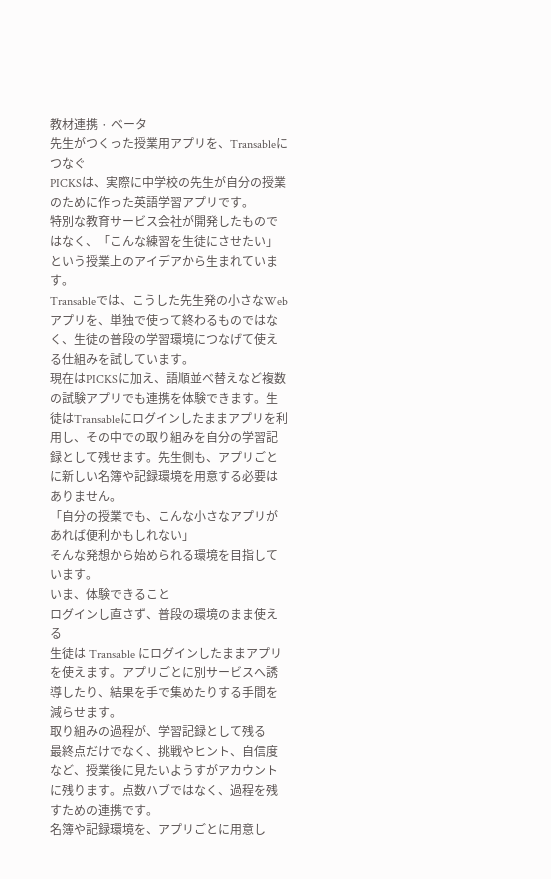教材連携 · ベータ
先生がつくった授業用アプリを、Transableにつなぐ
PICKSは、実際に中学校の先生が自分の授業のために作った英語学習アプリです。
特別な教育サービス会社が開発したものではなく、「こんな練習を生徒にさせたい」という授業上のアイデアから生まれています。
Transableでは、こうした先生発の小さなWebアプリを、単独で使って終わるものではなく、生徒の普段の学習環境につなげて使える仕組みを試しています。
現在はPICKSに加え、語順並べ替えなど複数の試験アプリでも連携を体験できます。生徒はTransableにログインしたままアプリを利用し、その中での取り組みを自分の学習記録として残せます。先生側も、アプリごとに新しい名簿や記録環境を用意する必要はありません。
「自分の授業でも、こんな小さなアプリがあれば便利かもしれない」
そんな発想から始められる環境を目指しています。
いま、体験できること
ログインし直さず、普段の環境のまま使える
生徒は Transable にログインしたままアプリを使えます。アプリごとに別サービスへ誘導したり、結果を手で集めたりする手間を減らせます。
取り組みの過程が、学習記録として残る
最終点だけでなく、挑戦やヒント、自信度など、授業後に見たいようすがアカウントに残ります。点数ハブではなく、過程を残すための連携です。
名簿や記録環境を、アプリごとに用意し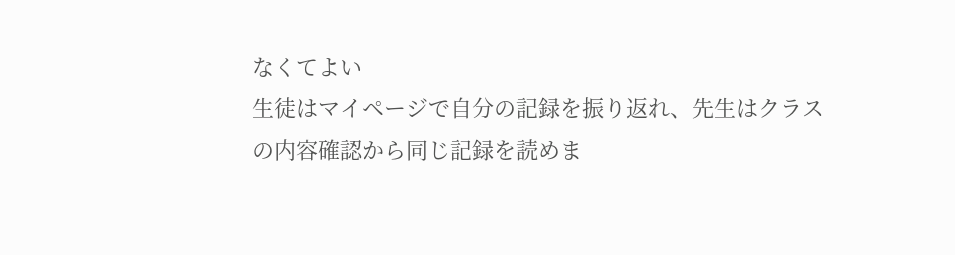なくてよい
生徒はマイページで自分の記録を振り返れ、先生はクラスの内容確認から同じ記録を読めま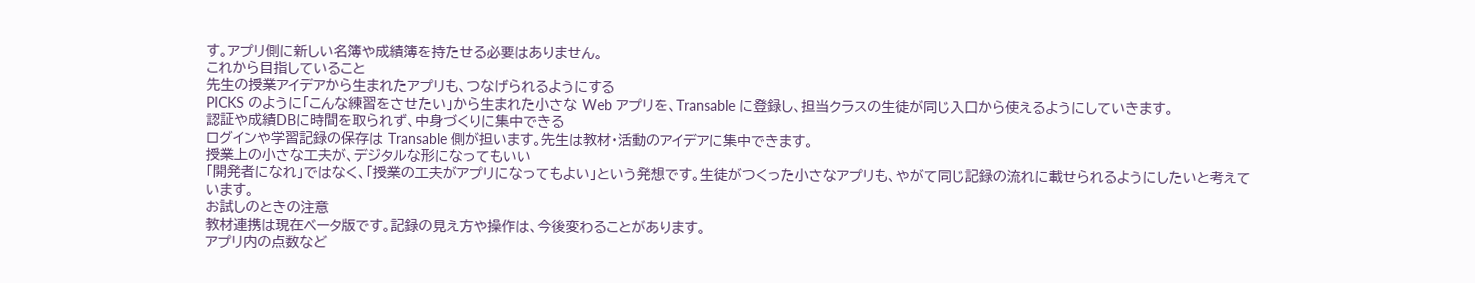す。アプリ側に新しい名簿や成績簿を持たせる必要はありません。
これから目指していること
先生の授業アイデアから生まれたアプリも、つなげられるようにする
PICKS のように「こんな練習をさせたい」から生まれた小さな Web アプリを、Transable に登録し、担当クラスの生徒が同じ入口から使えるようにしていきます。
認証や成績DBに時間を取られず、中身づくりに集中できる
ログインや学習記録の保存は Transable 側が担います。先生は教材・活動のアイデアに集中できます。
授業上の小さな工夫が、デジタルな形になってもいい
「開発者になれ」ではなく、「授業の工夫がアプリになってもよい」という発想です。生徒がつくった小さなアプリも、やがて同じ記録の流れに載せられるようにしたいと考えています。
お試しのときの注意
教材連携は現在ベータ版です。記録の見え方や操作は、今後変わることがあります。
アプリ内の点数など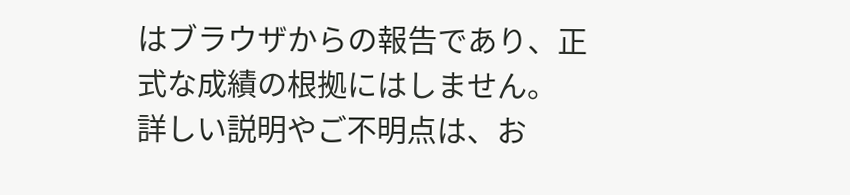はブラウザからの報告であり、正式な成績の根拠にはしません。
詳しい説明やご不明点は、お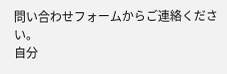問い合わせフォームからご連絡ください。
自分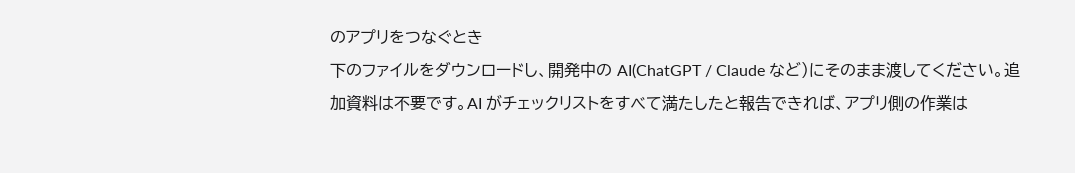のアプリをつなぐとき
下のファイルをダウンロードし、開発中の AI(ChatGPT / Claude など)にそのまま渡してください。追加資料は不要です。AI がチェックリストをすべて満たしたと報告できれば、アプリ側の作業は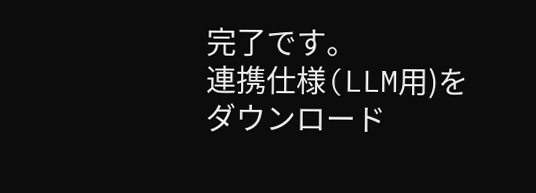完了です。
連携仕様(LLM用)をダウンロード